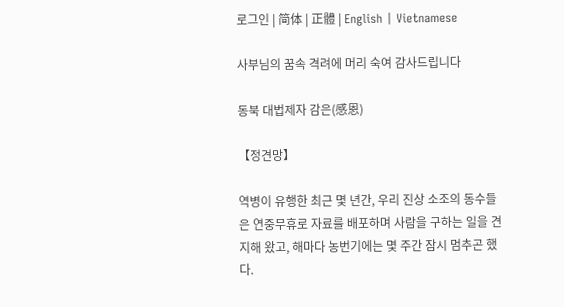로그인 | 简体 | 正體 | English | Vietnamese

사부님의 꿈속 격려에 머리 숙여 감사드립니다

동북 대법제자 감은(感恩)

【정견망】

역병이 유행한 최근 몇 년간, 우리 진상 소조의 동수들은 연중무휴로 자료를 배포하며 사람을 구하는 일을 견지해 왔고, 해마다 농번기에는 몇 주간 잠시 멈추곤 했다.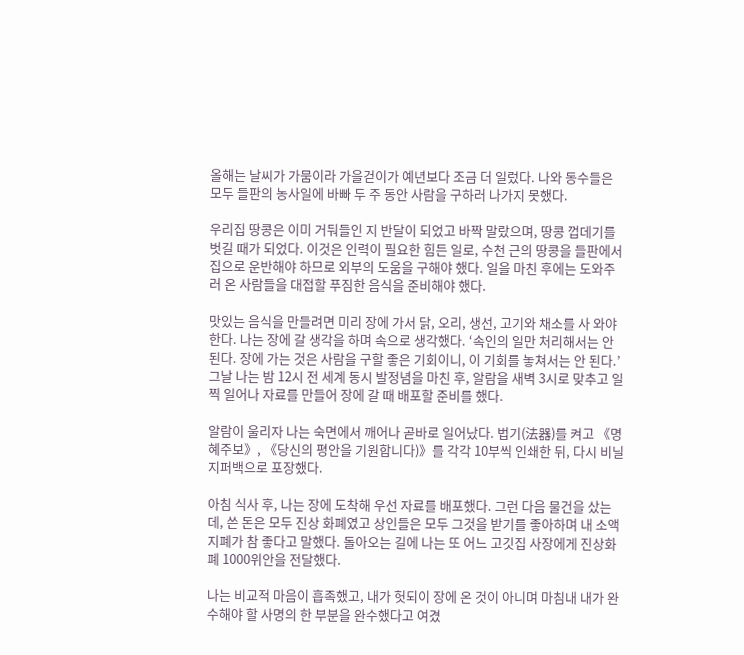올해는 날씨가 가뭄이라 가을걷이가 예년보다 조금 더 일렀다. 나와 동수들은 모두 들판의 농사일에 바빠 두 주 동안 사람을 구하러 나가지 못했다.

우리집 땅콩은 이미 거둬들인 지 반달이 되었고 바짝 말랐으며, 땅콩 껍데기를 벗길 때가 되었다. 이것은 인력이 필요한 힘든 일로, 수천 근의 땅콩을 들판에서 집으로 운반해야 하므로 외부의 도움을 구해야 했다. 일을 마친 후에는 도와주러 온 사람들을 대접할 푸짐한 음식을 준비해야 했다.

맛있는 음식을 만들려면 미리 장에 가서 닭, 오리, 생선, 고기와 채소를 사 와야 한다. 나는 장에 갈 생각을 하며 속으로 생각했다. ‘속인의 일만 처리해서는 안 된다. 장에 가는 것은 사람을 구할 좋은 기회이니, 이 기회를 놓쳐서는 안 된다.’ 그날 나는 밤 12시 전 세계 동시 발정념을 마친 후, 알람을 새벽 3시로 맞추고 일찍 일어나 자료를 만들어 장에 갈 때 배포할 준비를 했다.

알람이 울리자 나는 숙면에서 깨어나 곧바로 일어났다. 법기(法器)를 켜고 《명혜주보》, 《당신의 평안을 기원합니다)》를 각각 10부씩 인쇄한 뒤, 다시 비닐 지퍼백으로 포장했다.

아침 식사 후, 나는 장에 도착해 우선 자료를 배포했다. 그런 다음 물건을 샀는데, 쓴 돈은 모두 진상 화폐였고 상인들은 모두 그것을 받기를 좋아하며 내 소액 지폐가 참 좋다고 말했다. 돌아오는 길에 나는 또 어느 고깃집 사장에게 진상화폐 1000위안을 전달했다.

나는 비교적 마음이 흡족했고, 내가 헛되이 장에 온 것이 아니며 마침내 내가 완수해야 할 사명의 한 부분을 완수했다고 여겼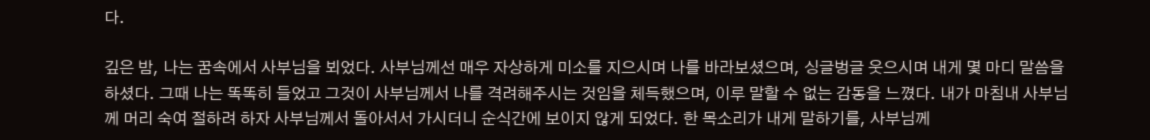다.

깊은 밤, 나는 꿈속에서 사부님을 뵈었다. 사부님께선 매우 자상하게 미소를 지으시며 나를 바라보셨으며, 싱글벙글 웃으시며 내게 몇 마디 말씀을 하셨다. 그때 나는 똑똑히 들었고 그것이 사부님께서 나를 격려해주시는 것임을 체득했으며, 이루 말할 수 없는 감동을 느꼈다. 내가 마침내 사부님께 머리 숙여 절하려 하자 사부님께서 돌아서서 가시더니 순식간에 보이지 않게 되었다. 한 목소리가 내게 말하기를, 사부님께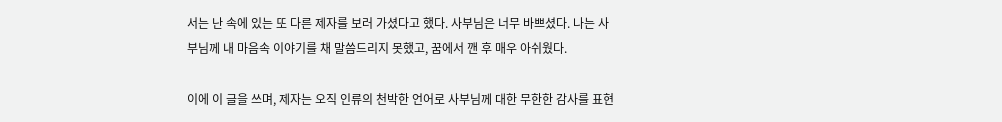서는 난 속에 있는 또 다른 제자를 보러 가셨다고 했다. 사부님은 너무 바쁘셨다. 나는 사부님께 내 마음속 이야기를 채 말씀드리지 못했고, 꿈에서 깬 후 매우 아쉬웠다.

이에 이 글을 쓰며, 제자는 오직 인류의 천박한 언어로 사부님께 대한 무한한 감사를 표현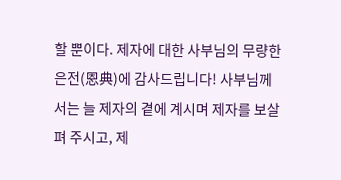할 뿐이다. 제자에 대한 사부님의 무량한 은전(恩典)에 감사드립니다! 사부님께서는 늘 제자의 곁에 계시며 제자를 보살펴 주시고, 제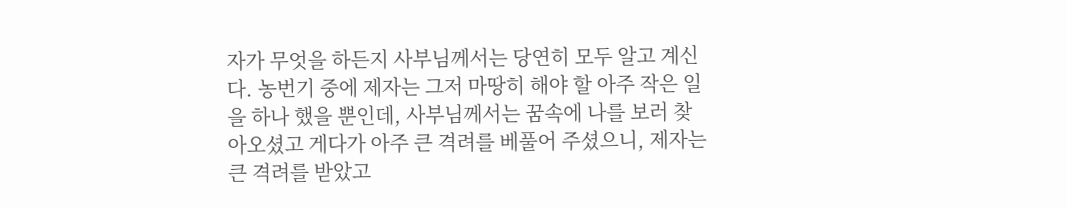자가 무엇을 하든지 사부님께서는 당연히 모두 알고 계신다. 농번기 중에 제자는 그저 마땅히 해야 할 아주 작은 일을 하나 했을 뿐인데, 사부님께서는 꿈속에 나를 보러 찾아오셨고 게다가 아주 큰 격려를 베풀어 주셨으니, 제자는 큰 격려를 받았고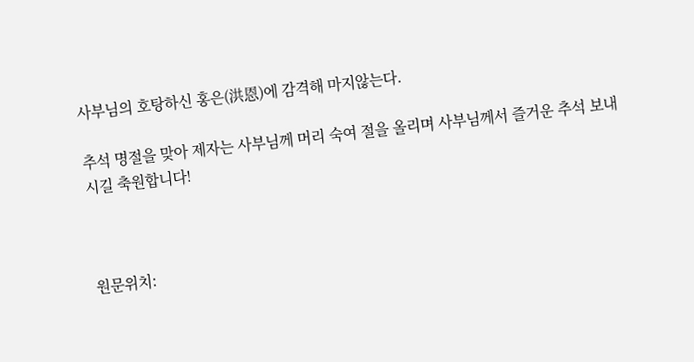사부님의 호탕하신 홍은(洪恩)에 감격해 마지않는다.

추석 명절을 맞아 제자는 사부님께 머리 숙여 절을 올리며 사부님께서 즐거운 추석 보내시길 축원합니다!



원문위치: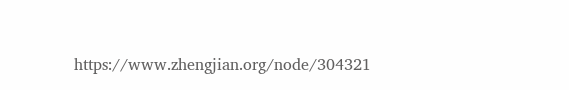https://www.zhengjian.org/node/304321